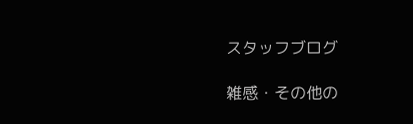スタッフブログ

雑感・その他の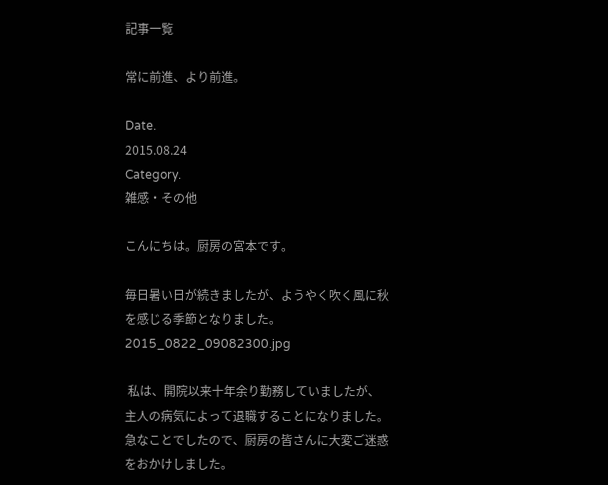記事一覧

常に前進、より前進。

Date.
2015.08.24
Category.
雑感・その他

こんにちは。厨房の宮本です。

毎日暑い日が続きましたが、ようやく吹く風に秋を感じる季節となりました。2015_0822_09082300.jpg

 私は、開院以来十年余り勤務していましたが、主人の病気によって退職することになりました。急なことでしたので、厨房の皆さんに大変ご迷惑をおかけしました。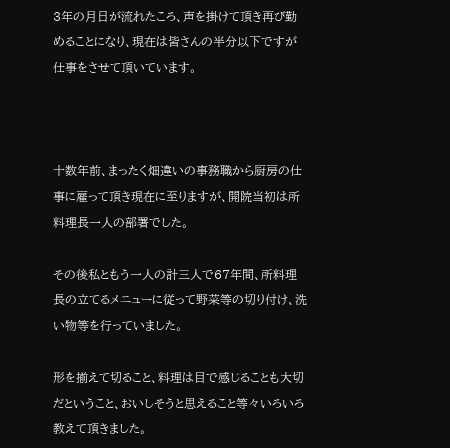3年の月日が流れたころ、声を掛けて頂き再び勤めることになり、現在は皆さんの半分以下ですが仕事をさせて頂いています。



十数年前、まったく畑違いの事務職から厨房の仕事に雇って頂き現在に至りますが、開院当初は所料理長一人の部署でした。

その後私ともう一人の計三人で67年間、所料理長の立てるメニューに従って野菜等の切り付け、洗い物等を行っていました。

形を揃えて切ること、料理は目で感じることも大切だということ、おいしそうと思えること等々いろいろ教えて頂きました。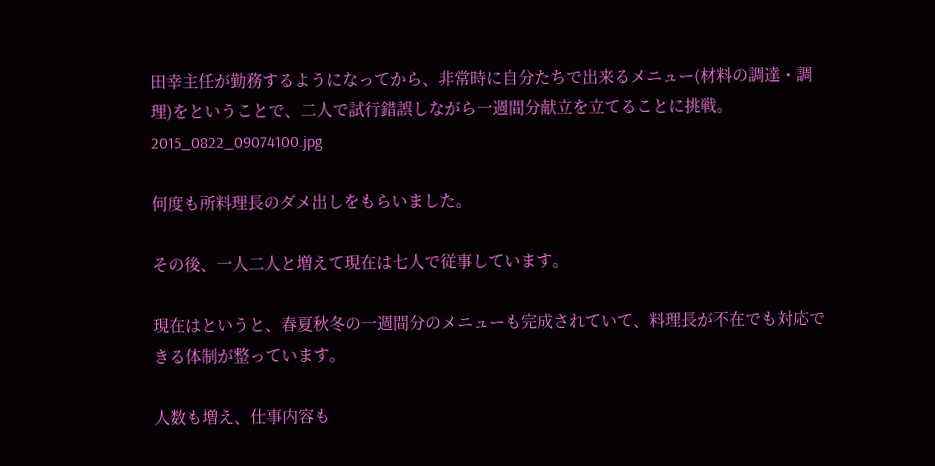田幸主任が勤務するようになってから、非常時に自分たちで出来るメニュー(材料の調達・調理)をということで、二人で試行錯誤しながら一週間分献立を立てることに挑戦。2015_0822_09074100.jpg

何度も所料理長のダメ出しをもらいました。

その後、一人二人と増えて現在は七人で従事しています。

現在はというと、春夏秋冬の一週間分のメニューも完成されていて、料理長が不在でも対応できる体制が整っています。

人数も増え、仕事内容も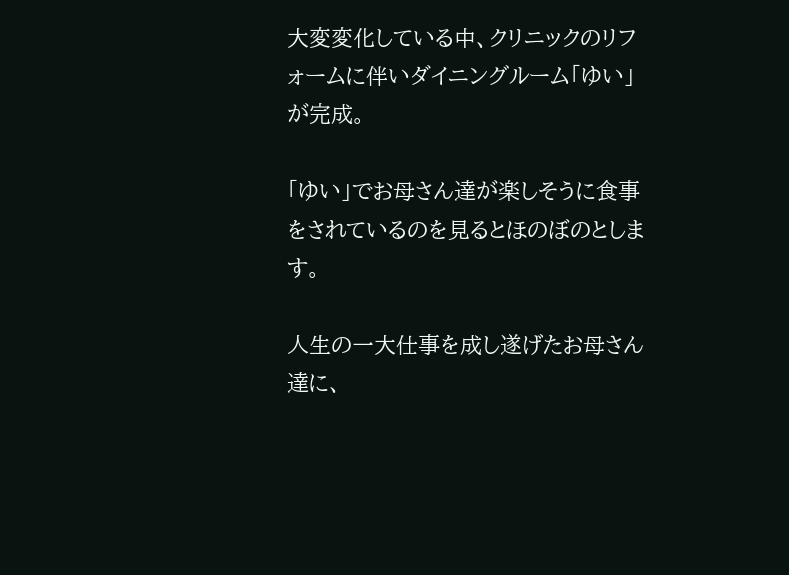大変変化している中、クリニックのリフォームに伴いダイニングルーム「ゆい」が完成。

「ゆい」でお母さん達が楽しそうに食事をされているのを見るとほのぼのとします。

人生の一大仕事を成し遂げたお母さん達に、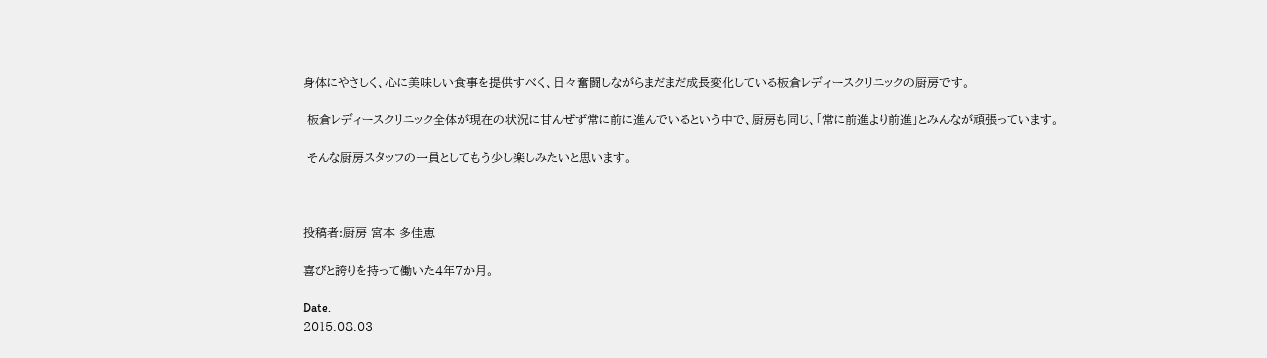身体にやさしく、心に美味しい食事を提供すべく、日々奮闘しながらまだまだ成長変化している板倉レディースクリニックの厨房です。

 板倉レディースクリニック全体が現在の状況に甘んぜず常に前に進んでいるという中で、厨房も同じ、「常に前進より前進」とみんなが頑張っています。

 そんな厨房スタッフの一員としてもう少し楽しみたいと思います。



投稿者:厨房 宮本 多佳恵

喜びと誇りを持って働いた4年7か月。

Date.
2015.08.03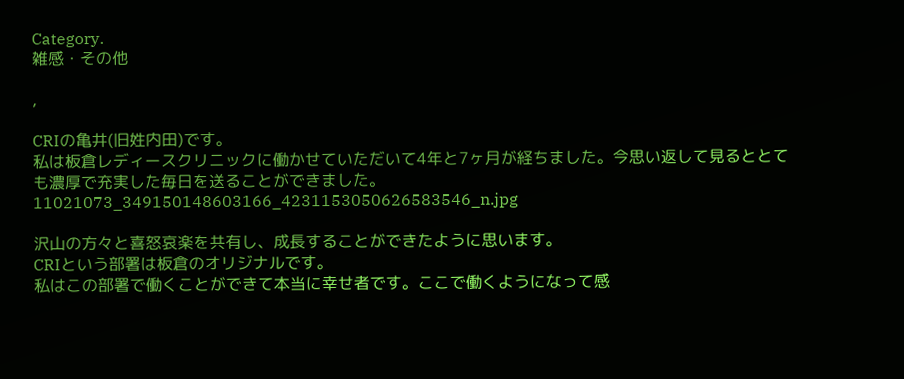Category.
雑感・その他

,

CRIの亀井(旧姓内田)です。
私は板倉レディースクリニックに働かせていただいて4年と7ヶ月が経ちました。今思い返して見るととても濃厚で充実した毎日を送ることができました。11021073_349150148603166_4231153050626583546_n.jpg

沢山の方々と喜怒哀楽を共有し、成長することができたように思います。
CRIという部署は板倉のオリジナルです。
私はこの部署で働くことができて本当に幸せ者です。ここで働くようになって感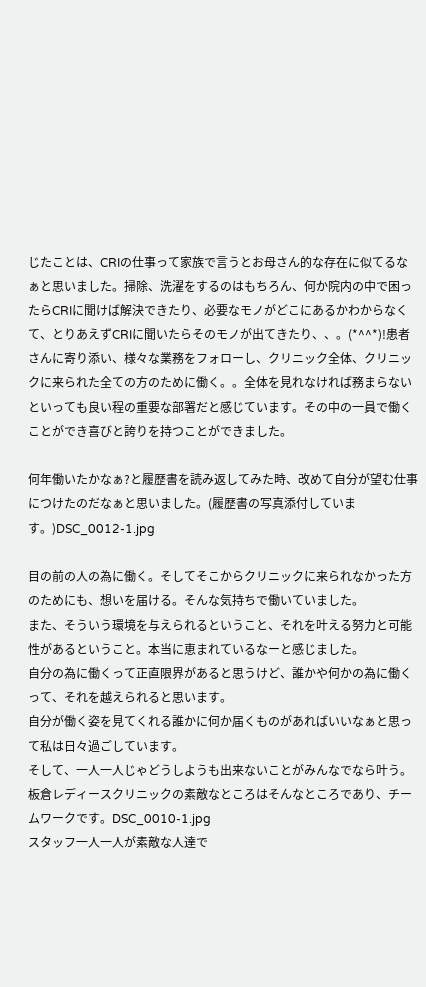じたことは、CRIの仕事って家族で言うとお母さん的な存在に似てるなぁと思いました。掃除、洗濯をするのはもちろん、何か院内の中で困ったらCRIに聞けば解決できたり、必要なモノがどこにあるかわからなくて、とりあえずCRIに聞いたらそのモノが出てきたり、、。(*^^*)!患者さんに寄り添い、様々な業務をフォローし、クリニック全体、クリニックに来られた全ての方のために働く。。全体を見れなければ務まらないといっても良い程の重要な部署だと感じています。その中の一員で働くことができ喜びと誇りを持つことができました。

何年働いたかなぁ?と履歴書を読み返してみた時、改めて自分が望む仕事につけたのだなぁと思いました。(履歴書の写真添付しています。)DSC_0012-1.jpg

目の前の人の為に働く。そしてそこからクリニックに来られなかった方のためにも、想いを届ける。そんな気持ちで働いていました。
また、そういう環境を与えられるということ、それを叶える努力と可能性があるということ。本当に恵まれているなーと感じました。
自分の為に働くって正直限界があると思うけど、誰かや何かの為に働くって、それを越えられると思います。
自分が働く姿を見てくれる誰かに何か届くものがあればいいなぁと思って私は日々過ごしています。
そして、一人一人じゃどうしようも出来ないことがみんなでなら叶う。板倉レディースクリニックの素敵なところはそんなところであり、チームワークです。DSC_0010-1.jpg
スタッフ一人一人が素敵な人達で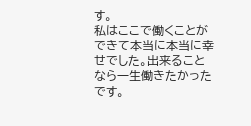す。
私はここで働くことができて本当に本当に幸せでした。出来ることなら一生働きたかったです。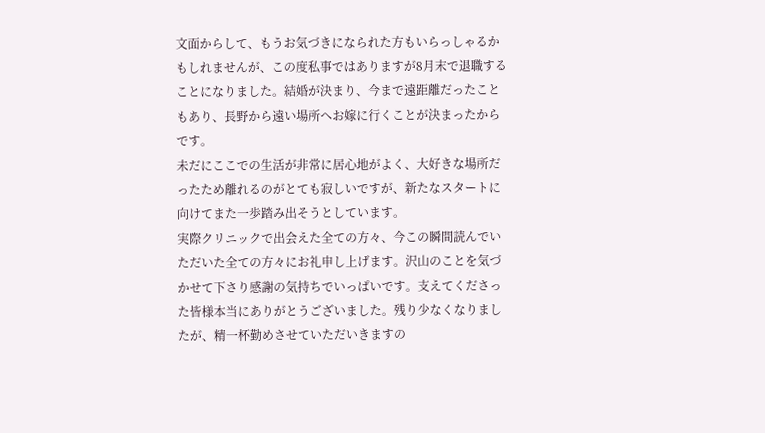文面からして、もうお気づきになられた方もいらっしゃるかもしれませんが、この度私事ではありますが8月末で退職することになりました。結婚が決まり、今まで遠距離だったこともあり、長野から遠い場所へお嫁に行くことが決まったからです。
未だにここでの生活が非常に居心地がよく、大好きな場所だったため離れるのがとても寂しいですが、新たなスタートに向けてまた一歩踏み出そうとしています。
実際クリニックで出会えた全ての方々、今この瞬間読んでいただいた全ての方々にお礼申し上げます。沢山のことを気づかせて下さり感謝の気持ちでいっぱいです。支えてくださった皆様本当にありがとうございました。残り少なくなりましたが、精一杯勤めさせていただいきますの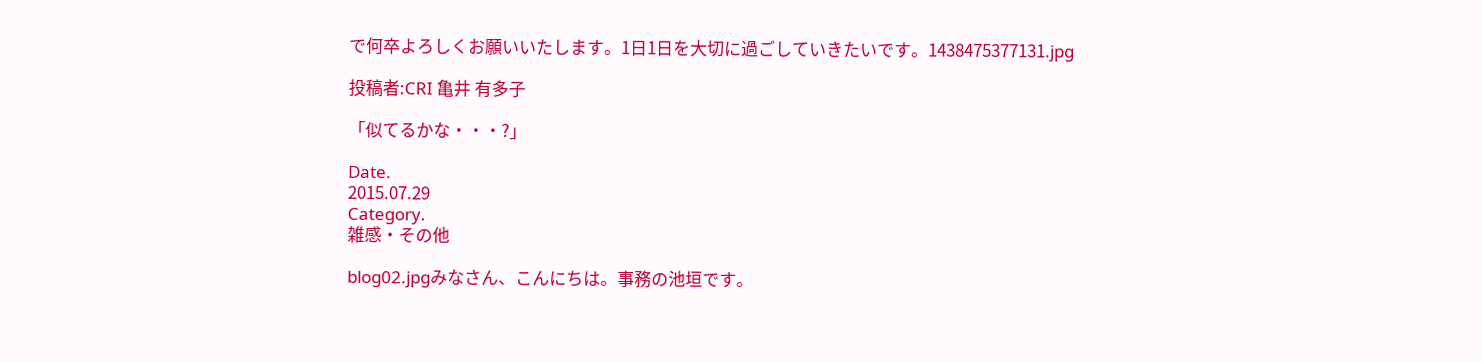で何卒よろしくお願いいたします。1日1日を大切に過ごしていきたいです。1438475377131.jpg

投稿者:CRI 亀井 有多子

「似てるかな・・・?」

Date.
2015.07.29
Category.
雑感・その他

blog02.jpgみなさん、こんにちは。事務の池垣です。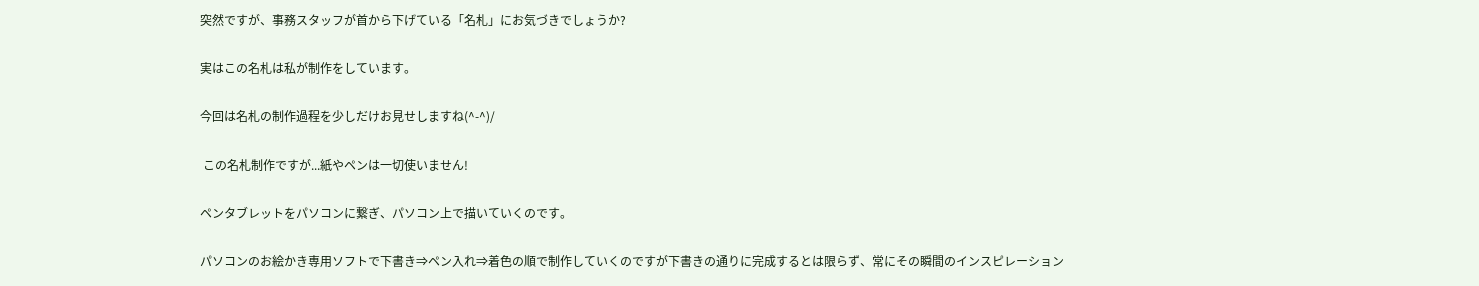突然ですが、事務スタッフが首から下げている「名札」にお気づきでしょうか?

実はこの名札は私が制作をしています。

今回は名札の制作過程を少しだけお見せしますね(^-^)/

 この名札制作ですが...紙やペンは一切使いません!

ペンタブレットをパソコンに繋ぎ、パソコン上で描いていくのです。

パソコンのお絵かき専用ソフトで下書き⇒ペン入れ⇒着色の順で制作していくのですが下書きの通りに完成するとは限らず、常にその瞬間のインスピレーション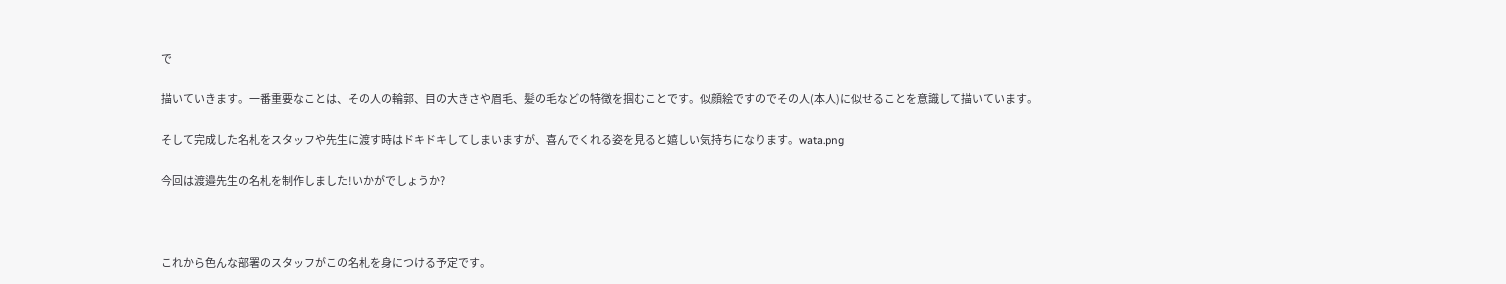で

描いていきます。一番重要なことは、その人の輪郭、目の大きさや眉毛、髪の毛などの特徴を掴むことです。似顔絵ですのでその人(本人)に似せることを意識して描いています。

そして完成した名札をスタッフや先生に渡す時はドキドキしてしまいますが、喜んでくれる姿を見ると嬉しい気持ちになります。wata.png

今回は渡邉先生の名札を制作しました!いかがでしょうか?



これから色んな部署のスタッフがこの名札を身につける予定です。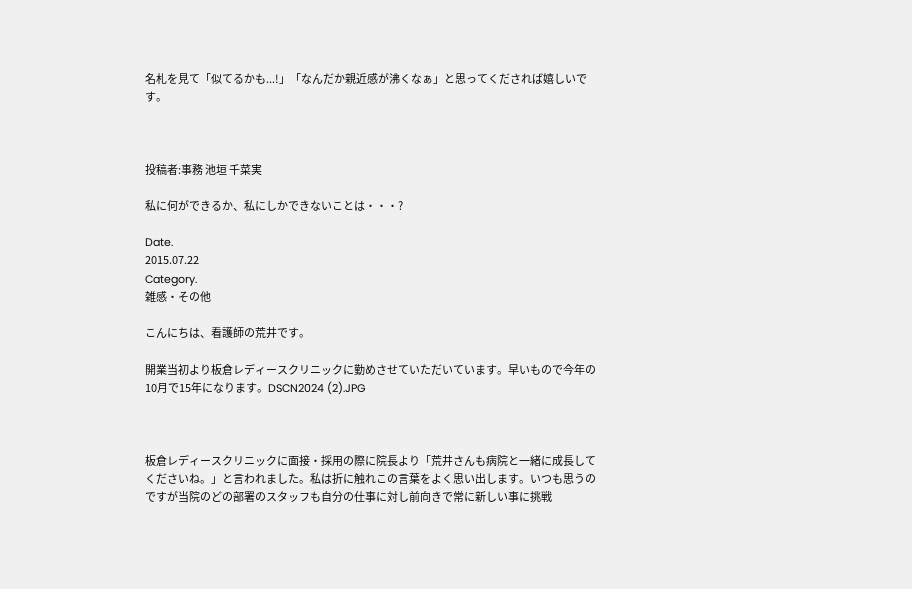名札を見て「似てるかも...!」「なんだか親近感が沸くなぁ」と思ってくだされば嬉しいです。



投稿者:事務 池垣 千菜実

私に何ができるか、私にしかできないことは・・・?

Date.
2015.07.22
Category.
雑感・その他

こんにちは、看護師の荒井です。

開業当初より板倉レディースクリニックに勤めさせていただいています。早いもので今年の10月で15年になります。DSCN2024 (2).JPG



板倉レディースクリニックに面接・採用の際に院長より「荒井さんも病院と一緒に成長してくださいね。」と言われました。私は折に触れこの言葉をよく思い出します。いつも思うのですが当院のどの部署のスタッフも自分の仕事に対し前向きで常に新しい事に挑戦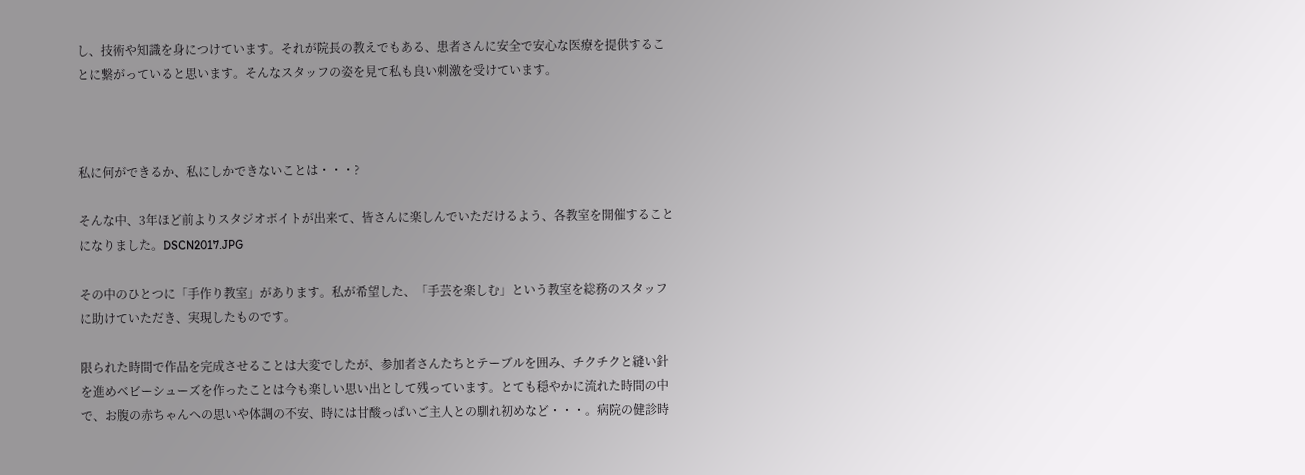し、技術や知識を身につけています。それが院長の教えでもある、患者さんに安全で安心な医療を提供することに繋がっていると思います。そんなスタッフの姿を見て私も良い刺激を受けています。



私に何ができるか、私にしかできないことは・・・?

そんな中、3年ほど前よりスタジオボイトが出来て、皆さんに楽しんでいただけるよう、各教室を開催することになりました。DSCN2017.JPG

その中のひとつに「手作り教室」があります。私が希望した、「手芸を楽しむ」という教室を総務のスタッフに助けていただき、実現したものです。

限られた時間で作品を完成させることは大変でしたが、参加者さんたちとテーブルを囲み、チクチクと縫い針を進めベビーシューズを作ったことは今も楽しい思い出として残っています。とても穏やかに流れた時間の中で、お腹の赤ちゃんへの思いや体調の不安、時には甘酸っぱいご主人との馴れ初めなど・・・。病院の健診時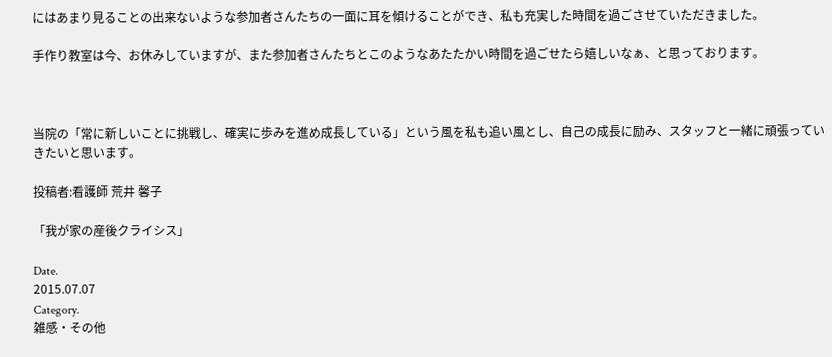にはあまり見ることの出来ないような参加者さんたちの一面に耳を傾けることができ、私も充実した時間を過ごさせていただきました。

手作り教室は今、お休みしていますが、また参加者さんたちとこのようなあたたかい時間を過ごせたら嬉しいなぁ、と思っております。



当院の「常に新しいことに挑戦し、確実に歩みを進め成長している」という風を私も追い風とし、自己の成長に励み、スタッフと一緒に頑張っていきたいと思います。

投稿者:看護師 荒井 馨子

「我が家の産後クライシス」

Date.
2015.07.07
Category.
雑感・その他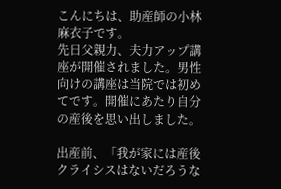こんにちは、助産師の小林麻衣子です。
先日父親力、夫力アップ講座が開催されました。男性向けの講座は当院では初めてです。開催にあたり自分の産後を思い出しました。

出産前、「我が家には産後クライシスはないだろうな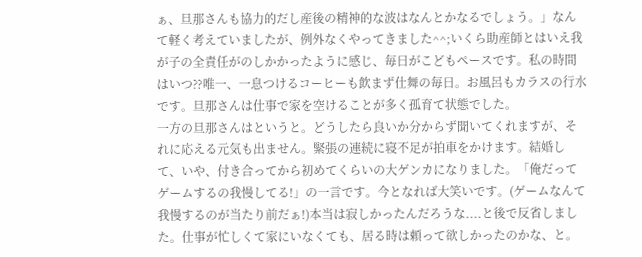ぁ、旦那さんも協力的だし産後の精神的な波はなんとかなるでしょう。」なんて軽く考えていましたが、例外なくやってきました^^;いくら助産師とはいえ我が子の全責任がのしかかったように感じ、毎日がこどもペースです。私の時間はいつ⁇唯一、一息つけるコーヒーも飲まず仕舞の毎日。お風呂もカラスの行水です。旦那さんは仕事で家を空けることが多く孤育て状態でした。
一方の旦那さんはというと。どうしたら良いか分からず聞いてくれますが、それに応える元気も出ません。緊張の連続に寝不足が拍車をかけます。結婚して、いや、付き合ってから初めてくらいの大ゲンカになりました。「俺だってゲームするの我慢してる!」の一言です。今となれば大笑いです。(ゲームなんて我慢するのが当たり前だぁ!)本当は寂しかったんだろうな....と後で反省しました。仕事が忙しくて家にいなくても、居る時は頼って欲しかったのかな、と。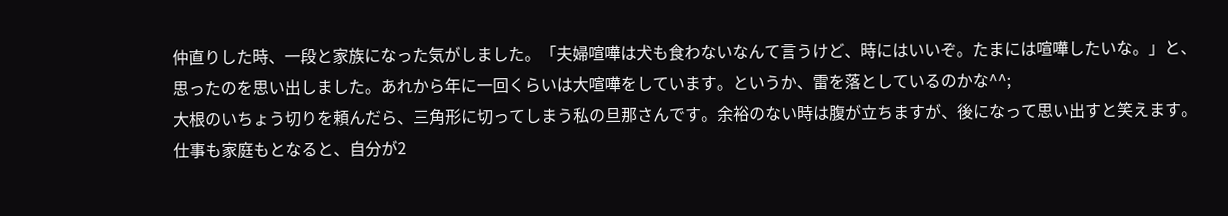仲直りした時、一段と家族になった気がしました。「夫婦喧嘩は犬も食わないなんて言うけど、時にはいいぞ。たまには喧嘩したいな。」と、思ったのを思い出しました。あれから年に一回くらいは大喧嘩をしています。というか、雷を落としているのかな^^;
大根のいちょう切りを頼んだら、三角形に切ってしまう私の旦那さんです。余裕のない時は腹が立ちますが、後になって思い出すと笑えます。
仕事も家庭もとなると、自分が2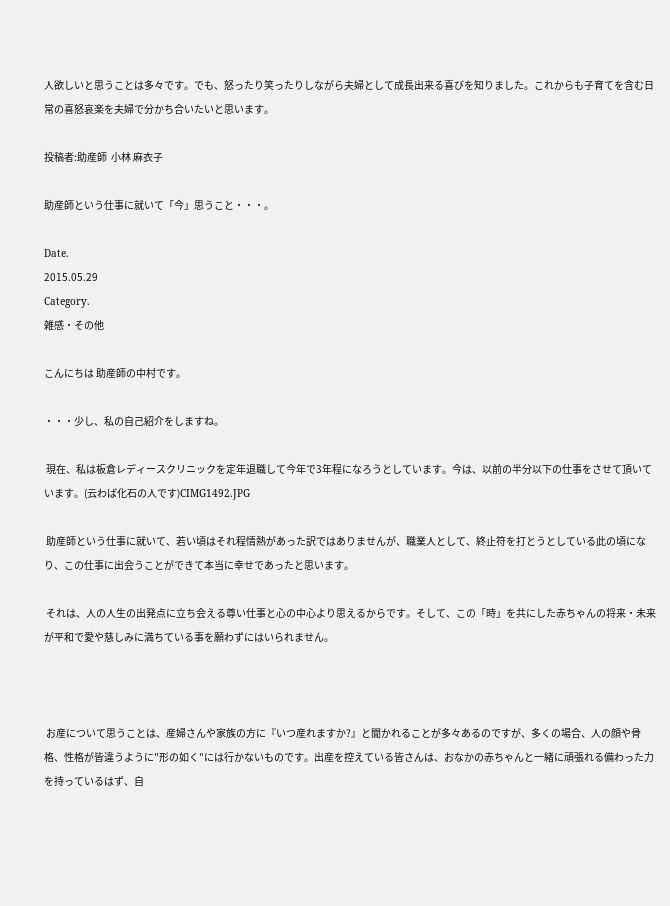人欲しいと思うことは多々です。でも、怒ったり笑ったりしながら夫婦として成長出来る喜びを知りました。これからも子育てを含む日常の喜怒哀楽を夫婦で分かち合いたいと思います。

投稿者:助産師  小林 麻衣子

助産師という仕事に就いて「今」思うこと・・・。

Date.
2015.05.29
Category.
雑感・その他

こんにちは 助産師の中村です。

・・・少し、私の自己紹介をしますね。

 現在、私は板倉レディースクリニックを定年退職して今年で3年程になろうとしています。今は、以前の半分以下の仕事をさせて頂いています。(云わば化石の人です)CIMG1492.JPG

 助産師という仕事に就いて、若い頃はそれ程情熱があった訳ではありませんが、職業人として、終止符を打とうとしている此の頃になり、この仕事に出会うことができて本当に幸せであったと思います。

 それは、人の人生の出発点に立ち会える尊い仕事と心の中心より思えるからです。そして、この「時」を共にした赤ちゃんの将来・未来が平和で愛や慈しみに満ちている事を願わずにはいられません。



 お産について思うことは、産婦さんや家族の方に『いつ産れますか?』と聞かれることが多々あるのですが、多くの場合、人の顔や骨格、性格が皆違うように"形の如く"には行かないものです。出産を控えている皆さんは、おなかの赤ちゃんと一緒に頑張れる備わった力を持っているはず、自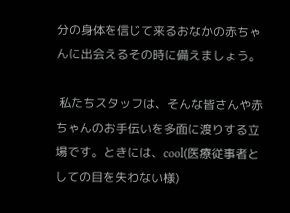分の身体を信じて来るおなかの赤ちゃんに出会えるその時に備えましょう。

 私たちスタッフは、そんな皆さんや赤ちゃんのお手伝いを多面に渡りする立場です。ときには、cool(医療従事者としての目を失わない様)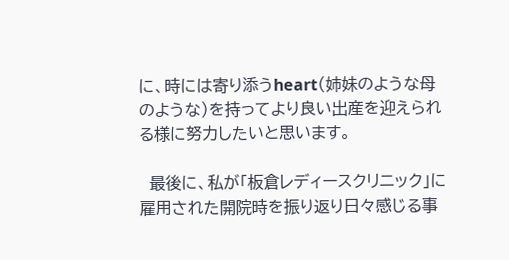に、時には寄り添うheart(姉妹のような母のような)を持ってより良い出産を迎えられる様に努力したいと思います。

  最後に、私が「板倉レディースクリニック」に雇用された開院時を振り返り日々感じる事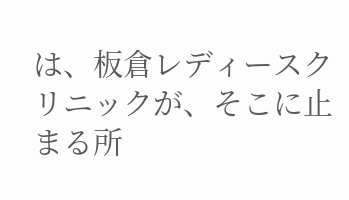は、板倉レディースクリニックが、そこに止まる所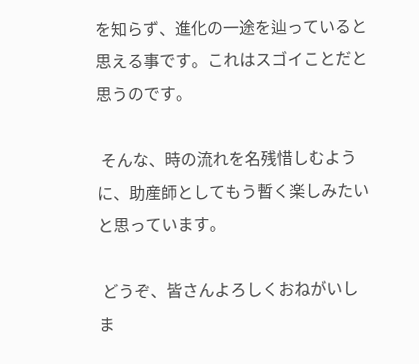を知らず、進化の一途を辿っていると思える事です。これはスゴイことだと思うのです。

 そんな、時の流れを名残惜しむように、助産師としてもう暫く楽しみたいと思っています。

 どうぞ、皆さんよろしくおねがいしま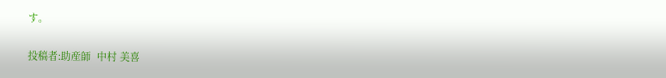す。

投稿者:助産師  中村 美喜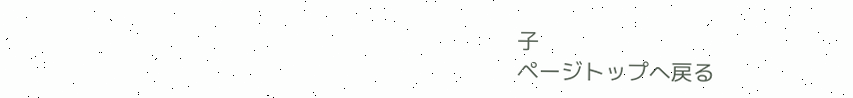子
ページトップへ戻る